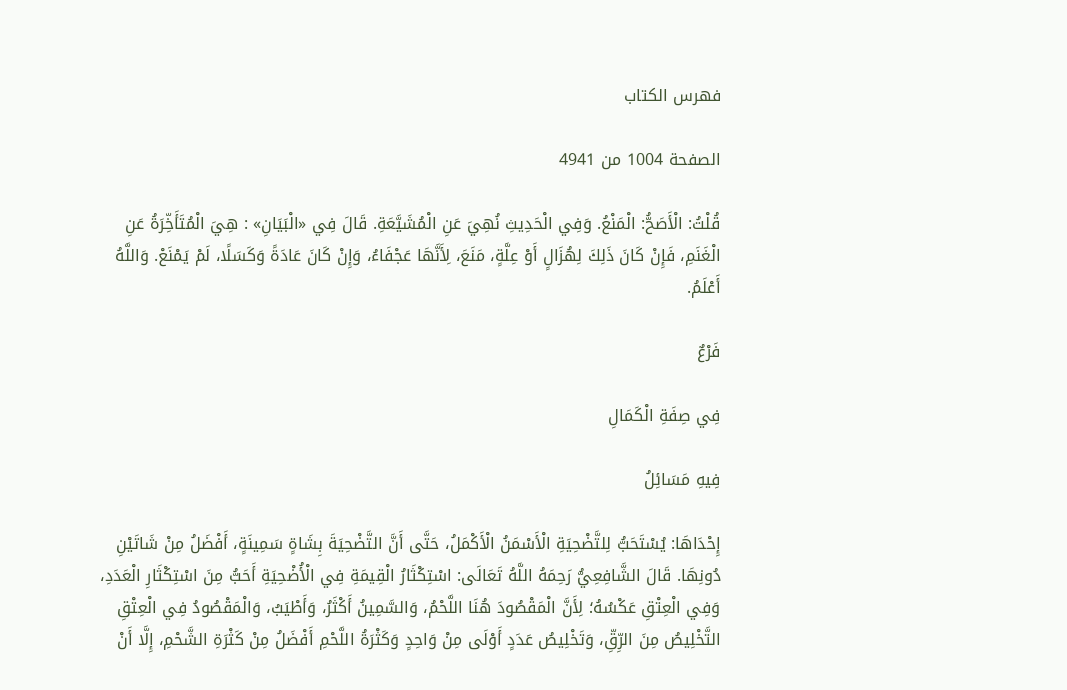فهرس الكتاب

الصفحة 1004 من 4941

قُلْتُ: الْأَصَحُّ: الْمَنْعُ. وَفِي الْحَدِيثِ نُهِيَ عَنِ الْمُشَيَّعَةِ. قَالَ فِي «الْبَيَانِ» : هِيَ الْمُتَأَخِّرَةُ عَنِ الْغَنَمِ، فَإِنْ كَانَ ذَلِكَ لِهُزَالٍ أَوْ عِلَّةٍ، مَنَعَ، لِأَنَّهَا عَجْفَاءُ، وَإِنْ كَانَ عَادَةً وَكَسَلًا، لَمْ يَمْنَعْ. وَاللَّهُ أَعْلَمُ.

فَرْعٌ

فِي صِفَةِ الْكَمَالِ

فِيهِ مَسَائِلُ

إِحْدَاهَا: يُسْتَحَبُّ لِلتَّضْحِيَةِ الْأَسْمَنُ الْأَكْمَلُ، حَتَّى أَنَّ التَّضْحِيَةَ بِشَاةٍ سَمِينَةٍ، أَفْضَلُ مِنْ شَاتَيْنِ دُونِهَا. قَالَ الشَّافِعِيُّ رَحِمَهُ اللَّهُ تَعَالَى: اسْتِكْثَارُ الْقِيمَةِ فِي الْأُضْحِيَةِ أَحَبُّ مِنَ اسْتِكْثَارِ الْعَدَدِ، وَفِي الْعِتْقِ عَكْسُهُ؛ لِأَنَّ الْمَقْصُودَ هُنَا اللَّحْمُ، وَالسَّمِينُ أَكْثَرُ، وَأَطْيَبُ، وَالْمَقْصُودُ فِي الْعِتْقِ التَّخْلِيصُ مِنَ الرِّقِّ، وَتَخْلِيصُ عَدَدٍ أَوْلَى مِنْ وَاحِدٍ وَكَثْرَةُ اللَّحْمِ أَفْضَلُ مِنْ كَثْرَةِ الشَّحْمِ، إِلَّا أَنْ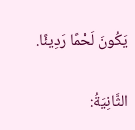يَكُونَ لَحْمًا رَدِيئًا.

الثَّانِيَةُ: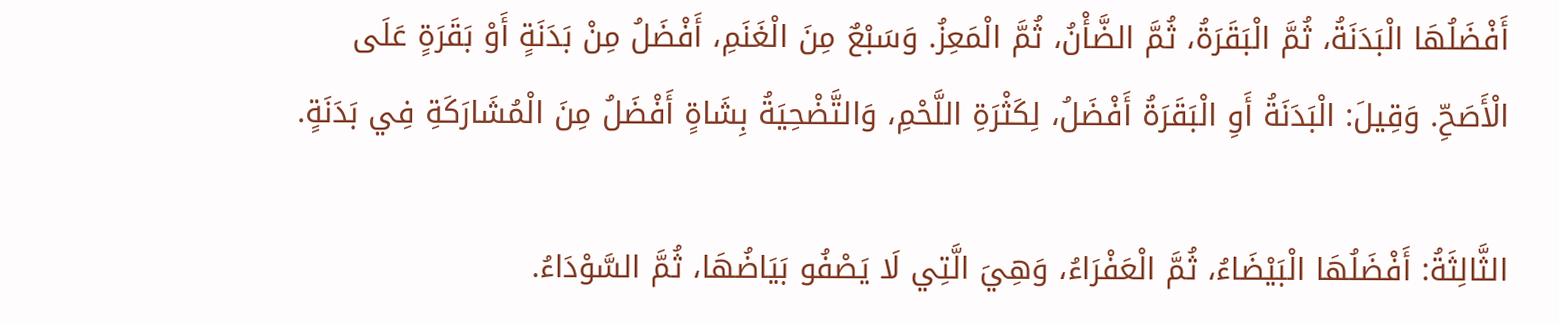أَفْضَلُهَا الْبَدَنَةُ، ثُمَّ الْبَقَرَةُ، ثُمَّ الضَّأْنُ، ثُمَّ الْمَعِزُ. وَسَبْعٌ مِنَ الْغَنَمِ، أَفْضَلُ مِنْ بَدَنَةٍ أَوْ بَقَرَةٍ عَلَى الْأَصَحِّ. وَقِيلَ: الْبَدَنَةُ أَوِ الْبَقَرَةُ أَفْضَلُ، لِكَثْرَةِ اللَّحْمِ، وَالتَّضْحِيَةُ بِشَاةٍ أَفْضَلُ مِنَ الْمُشَارَكَةِ فِي بَدَنَةٍ.

الثَّالِثَةُ: أَفْضَلُهَا الْبَيْضَاءُ، ثُمَّ الْعَفْرَاءُ، وَهِيَ الَّتِي لَا يَصْفُو بَيَاضُهَا، ثُمَّ السَّوْدَاءُ.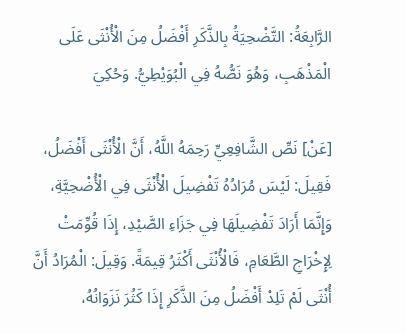الرَّابِعَةُ: التَّضْحِيَةُ بِالذَّكَرِ أَفْضَلُ مِنَ الْأُنْثَى عَلَى الْمَذْهَبِ، وَهُوَ نَصُّهُ فِي الْبُوَيْطِيُّ. وَحُكِيَ

[عَنْ] نَصِّ الشَّافِعِيِّ رَحِمَهُ اللَّهُ، أَنَّ الْأُنْثَى أَفْضَلُ، فَقِيلَ: لَيْسَ مُرَادُهُ تَفْضِيلَ الْأُنْثَى فِي الْأُضْحِيَّةِ، وَإِنَّمَا أَرَادَ تَفْضِيلَهَا فِي جَزَاءِ الصَّيْدِ، إِذَا قُوِّمَتْ لِإِخْرَاجِ الطَّعَامِ، فَالْأُنْثَى أَكْثَرُ قِيمَةً. وَقِيلَ: الْمُرَادُ أَنَّ أُنْثَى لَمْ تَلِدْ أَفْضَلُ مِنَ الذَّكَرِ إِذَا كَثُرَ نَزَوَانُهُ،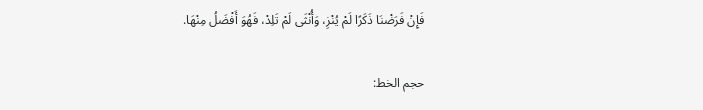فَإِنْ فَرَضْنَا ذَكَرًا لَمْ يُنْزِ، وَأُنْثَى لَمْ تَلِدْ، فَهُوَ أَفْضَلُ مِنْهَا.

حجم الخط: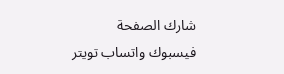شارك الصفحة
فيسبوك واتساب تويتر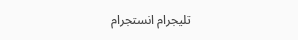تليجرام انستجرام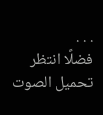. . .
فضلًا انتظر تحميل الصوت